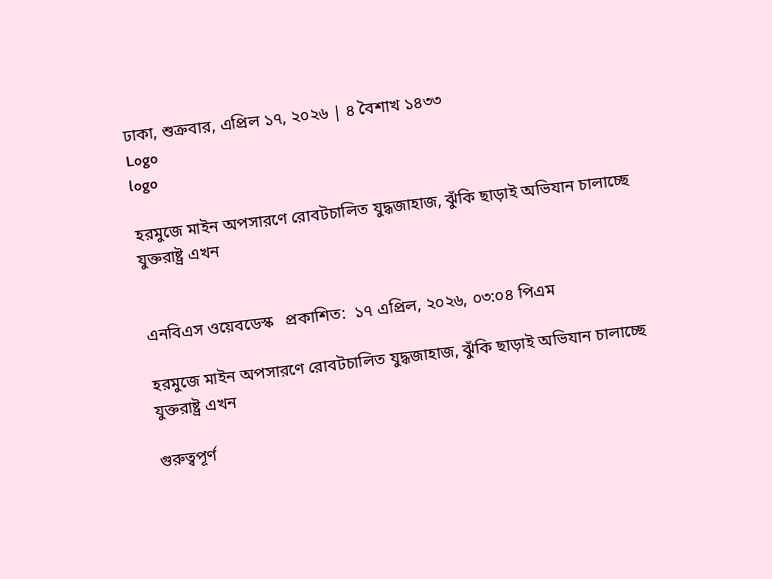ঢাকা, শুক্রবার, এপ্রিল ১৭, ২০২৬ | ৪ বৈশাখ ১৪৩৩
Logo
logo

হরমুজে মাইন অপসারণে রোবটচালিত যুদ্ধজাহাজ, ঝুঁকি ছাড়াই অভিযান চালাচ্ছে যুক্তরাষ্ট্র এখন


এনবিএস ওয়েবডেস্ক   প্রকাশিত:  ১৭ এপ্রিল, ২০২৬, ০৩:০৪ পিএম

হরমুজে মাইন অপসারণে রোবটচালিত যুদ্ধজাহাজ, ঝুঁকি ছাড়াই অভিযান চালাচ্ছে যুক্তরাষ্ট্র এখন

গুরুত্বপূর্ণ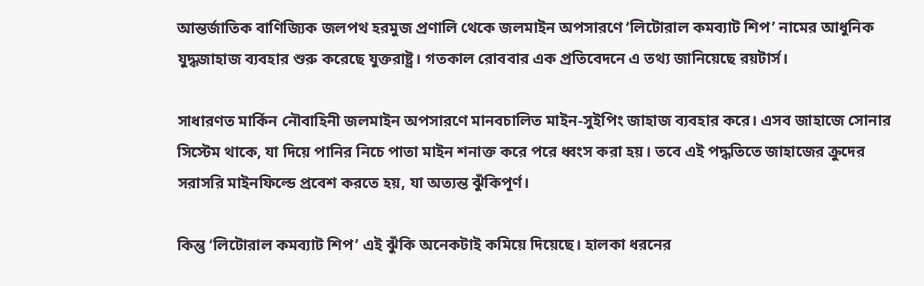আন্তর্জাতিক বাণিজ্যিক জলপথ হরমুজ প্রণালি থেকে জলমাইন অপসারণে ‘লিটোরাল কমব্যাট শিপ’ নামের আধুনিক যুদ্ধজাহাজ ব্যবহার শুরু করেছে যুক্তরাষ্ট্র। গতকাল রোববার এক প্রতিবেদনে এ তথ্য জানিয়েছে রয়টার্স।

সাধারণত মার্কিন নৌবাহিনী জলমাইন অপসারণে মানবচালিত মাইন-সুইপিং জাহাজ ব্যবহার করে। এসব জাহাজে সোনার সিস্টেম থাকে, যা দিয়ে পানির নিচে পাতা মাইন শনাক্ত করে পরে ধ্বংস করা হয়। তবে এই পদ্ধতিতে জাহাজের ক্রুদের সরাসরি মাইনফিল্ডে প্রবেশ করতে হয়, যা অত্যন্ত ঝুঁকিপূর্ণ।

কিন্তু ‘লিটোরাল কমব্যাট শিপ’ এই ঝুঁকি অনেকটাই কমিয়ে দিয়েছে। হালকা ধরনের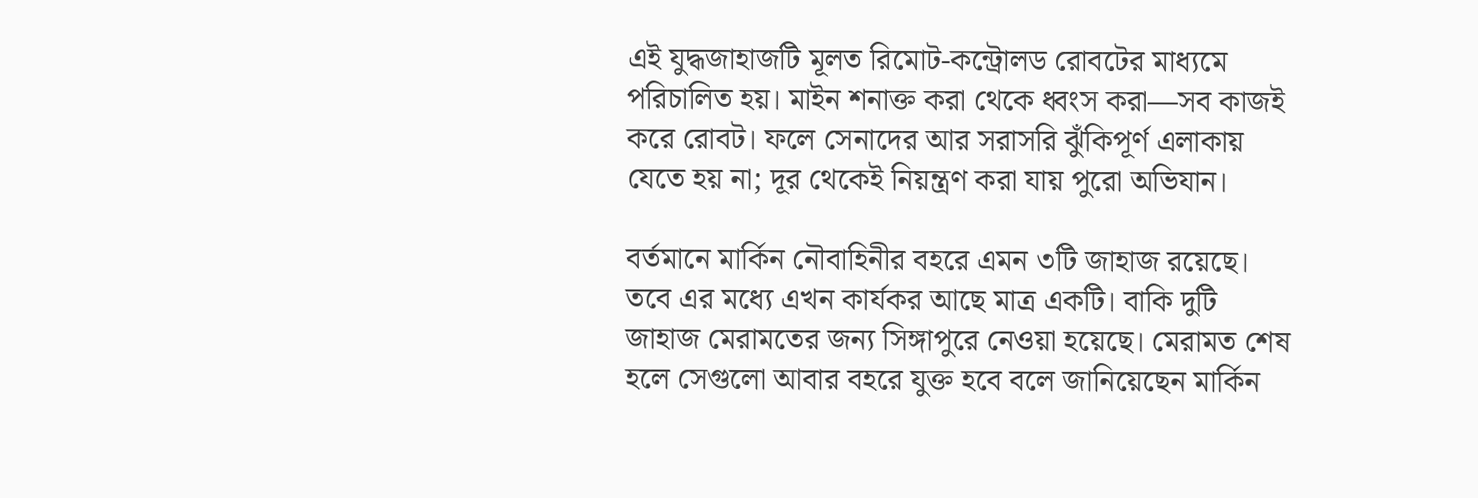এই যুদ্ধজাহাজটি মূলত রিমোট-কন্ট্রোলড রোবটের মাধ্যমে পরিচালিত হয়। মাইন শনাক্ত করা থেকে ধ্বংস করা—সব কাজই করে রোবট। ফলে সেনাদের আর সরাসরি ঝুঁকিপূর্ণ এলাকায় যেতে হয় না; দূর থেকেই নিয়ন্ত্রণ করা যায় পুরো অভিযান।

বর্তমানে মার্কিন নৌবাহিনীর বহরে এমন ৩টি জাহাজ রয়েছে। তবে এর মধ্যে এখন কার্যকর আছে মাত্র একটি। বাকি দুটি জাহাজ মেরামতের জন্য সিঙ্গাপুরে নেওয়া হয়েছে। মেরামত শেষ হলে সেগুলো আবার বহরে যুক্ত হবে বলে জানিয়েছেন মার্কিন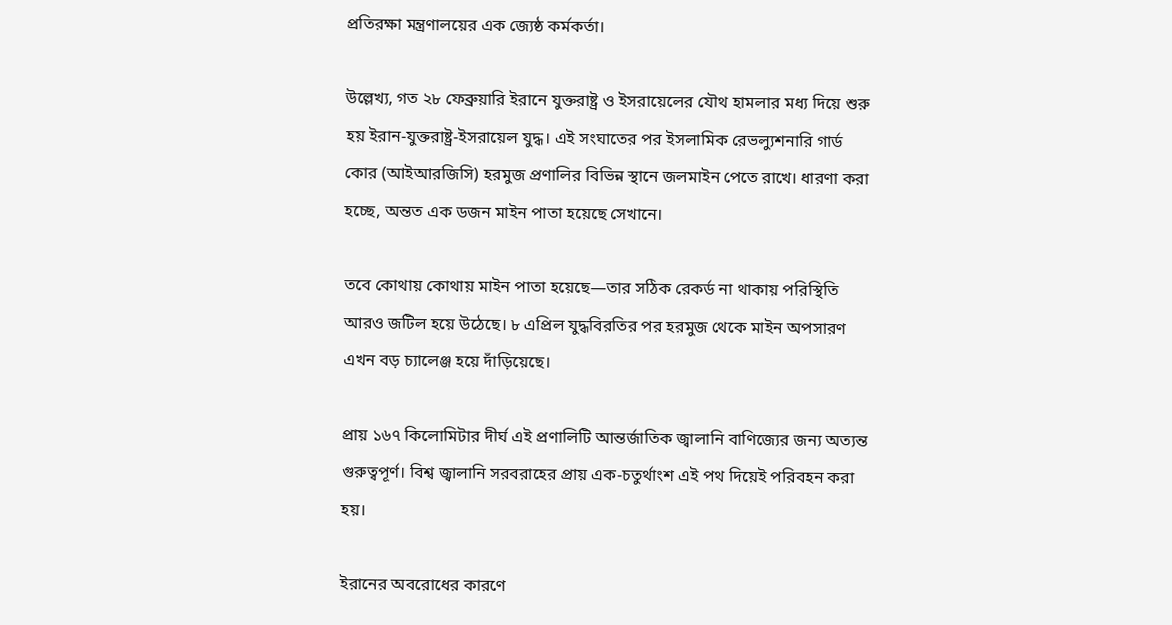প্রতিরক্ষা মন্ত্রণালয়ের এক জ্যেষ্ঠ কর্মকর্তা।

উল্লেখ্য, গত ২৮ ফেব্রুয়ারি ইরানে যুক্তরাষ্ট্র ও ইসরায়েলের যৌথ হামলার মধ্য দিয়ে শুরু হয় ইরান-যুক্তরাষ্ট্র-ইসরায়েল যুদ্ধ। এই সংঘাতের পর ইসলামিক রেভল্যুশনারি গার্ড কোর (আইআরজিসি) হরমুজ প্রণালির বিভিন্ন স্থানে জলমাইন পেতে রাখে। ধারণা করা হচ্ছে, অন্তত এক ডজন মাইন পাতা হয়েছে সেখানে।

তবে কোথায় কোথায় মাইন পাতা হয়েছে—তার সঠিক রেকর্ড না থাকায় পরিস্থিতি আরও জটিল হয়ে উঠেছে। ৮ এপ্রিল যুদ্ধবিরতির পর হরমুজ থেকে মাইন অপসারণ এখন বড় চ্যালেঞ্জ হয়ে দাঁড়িয়েছে।

প্রায় ১৬৭ কিলোমিটার দীর্ঘ এই প্রণালিটি আন্তর্জাতিক জ্বালানি বাণিজ্যের জন্য অত্যন্ত গুরুত্বপূর্ণ। বিশ্ব জ্বালানি সরবরাহের প্রায় এক-চতুর্থাংশ এই পথ দিয়েই পরিবহন করা হয়।

ইরানের অবরোধের কারণে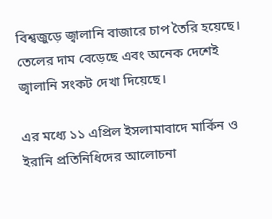বিশ্বজুড়ে জ্বালানি বাজারে চাপ তৈরি হয়েছে। তেলের দাম বেড়েছে এবং অনেক দেশেই জ্বালানি সংকট দেখা দিয়েছে।

এর মধ্যে ১১ এপ্রিল ইসলামাবাদে মার্কিন ও ইরানি প্রতিনিধিদের আলোচনা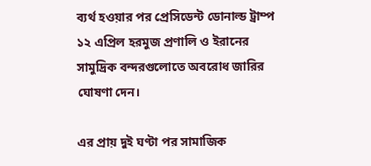ব্যর্থ হওয়ার পর প্রেসিডেন্ট ডোনাল্ড ট্রাম্প ১২ এপ্রিল হরমুজ প্রণালি ও ইরানের সামুদ্রিক বন্দরগুলোতে অবরোধ জারির ঘোষণা দেন।

এর প্রায় দুই ঘণ্টা পর সামাজিক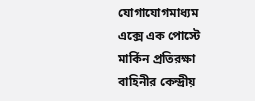যোগাযোগমাধ্যম এক্সে এক পোস্টে মার্কিন প্রতিরক্ষা বাহিনীর কেন্দ্রীয়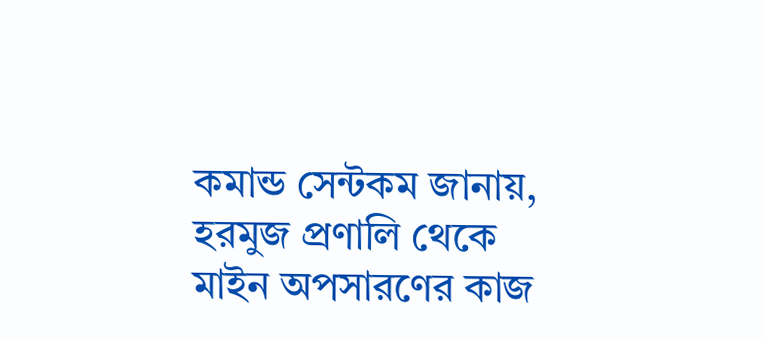কমান্ড সেন্টকম জানায়, হরমুজ প্রণালি থেকে মাইন অপসারণের কাজ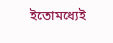ইতোমধ্যেই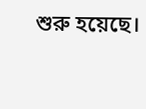শুরু হয়েছে।